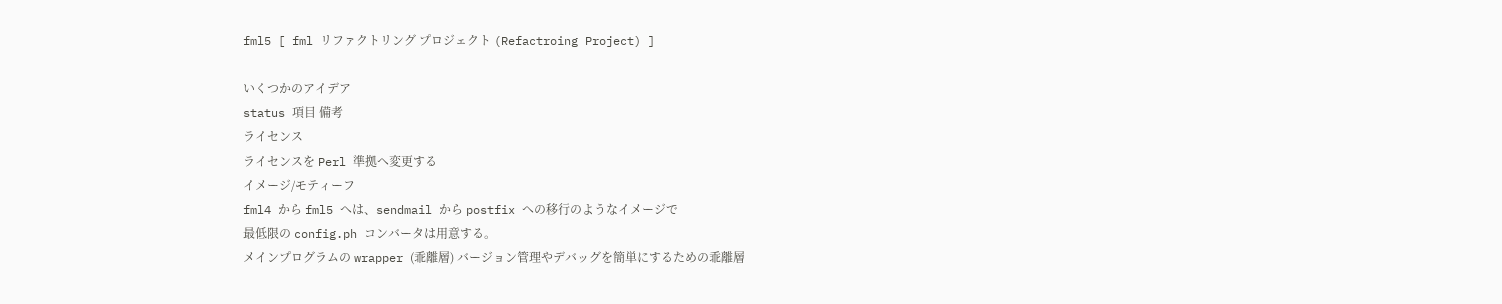fml5 [ fml リファクトリング プロジェクト (Refactroing Project) ]

いくつかのアイデア
status 項目 備考
ライセンス
ライセンスを Perl 準拠へ変更する
イメージ/モティーフ
fml4 から fml5 へは、sendmail から postfix への移行のようなイメージで
最低限の config.ph コンバータは用意する。
メインプログラムの wrapper (乖離層) バージョン管理やデバッグを簡単にするための乖離層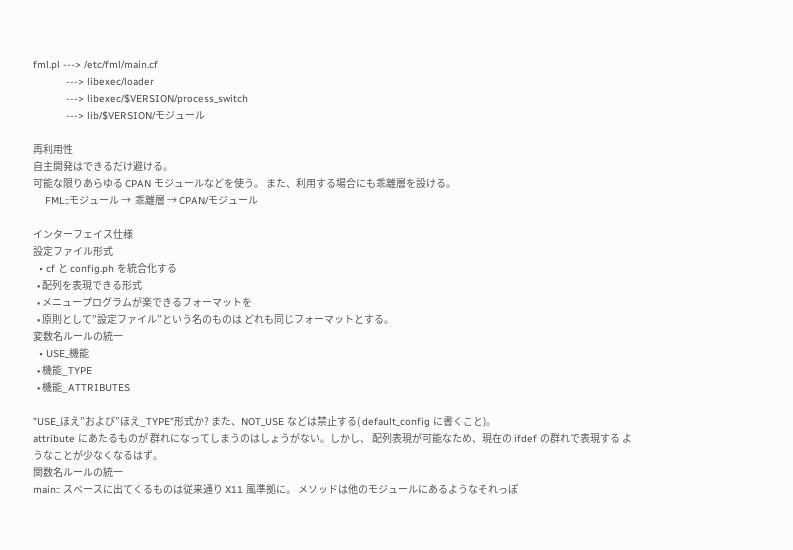fml.pl ---> /etc/fml/main.cf
           ---> libexec/loader
           ---> libexec/$VERSION/process_switch
           ---> lib/$VERSION/モジュール

再利用性
自主開発はできるだけ避ける。
可能な限りあらゆる CPAN モジュールなどを使う。 また、利用する場合にも乖離層を設ける。
    FML::モジュール →  乖離層 → CPAN/モジュール

インターフェイス仕様
設定ファイル形式
  • cf と config.ph を統合化する
  • 配列を表現できる形式
  • メニュープログラムが楽できるフォーマットを
  • 原則として”設定ファイル”という名のものは どれも同じフォーマットとする。
変数名ルールの統一
  • USE_機能
  • 機能_TYPE
  • 機能_ATTRIBUTES

”USE_ほえ”および”ほえ_TYPE”形式か? また、NOT_USE などは禁止する( default_config に書くこと)。
attribute にあたるものが 群れになってしまうのはしょうがない。しかし、 配列表現が可能なため、現在の ifdef の群れで表現する ようなことが少なくなるはず。
関数名ルールの統一
main:: スペースに出てくるものは従来通り X11 風準拠に。 メソッドは他のモジュールにあるようなそれっぽ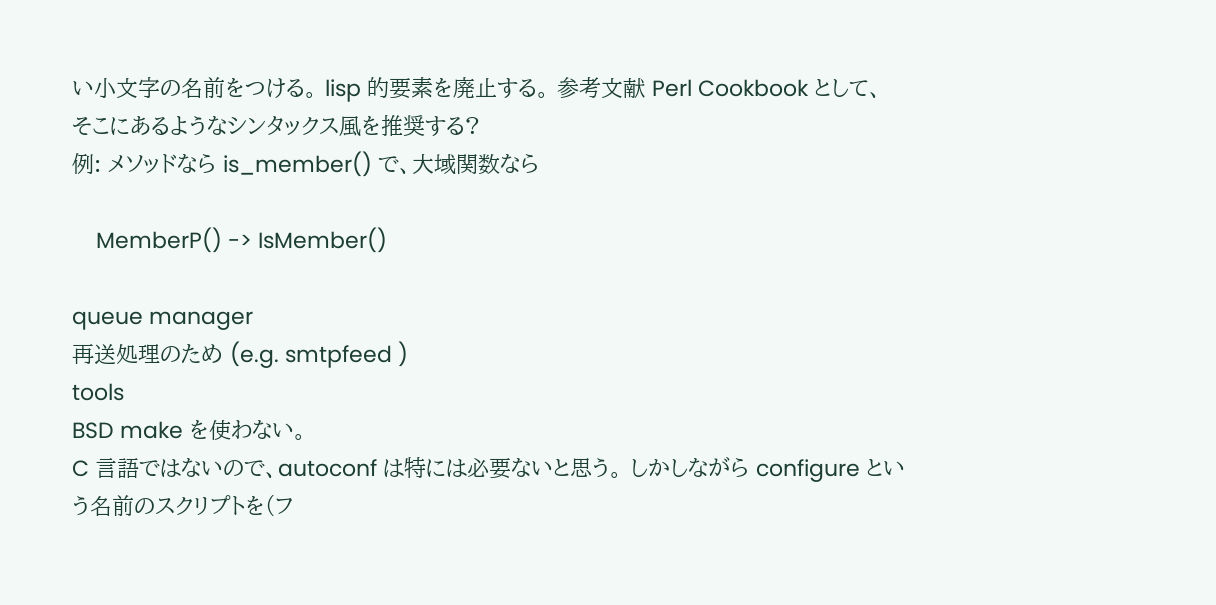い小文字の名前をつける。 lisp 的要素を廃止する。 参考文献 Perl Cookbook として、 そこにあるようなシンタックス風を推奨する?
例: メソッドなら is_member() で、大域関数なら

    MemberP() -> IsMember()

queue manager
再送処理のため (e.g. smtpfeed )
tools
BSD make を使わない。
C 言語ではないので、autoconf は特には必要ないと思う。 しかしながら configure という名前のスクリプトを(フ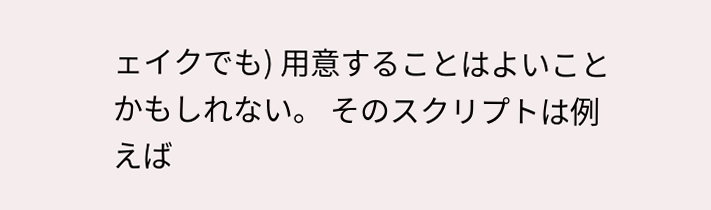ェイクでも) 用意することはよいことかもしれない。 そのスクリプトは例えば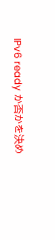IPv6 ready か否かを決め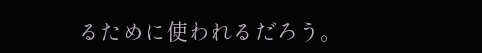るために使われるだろう。